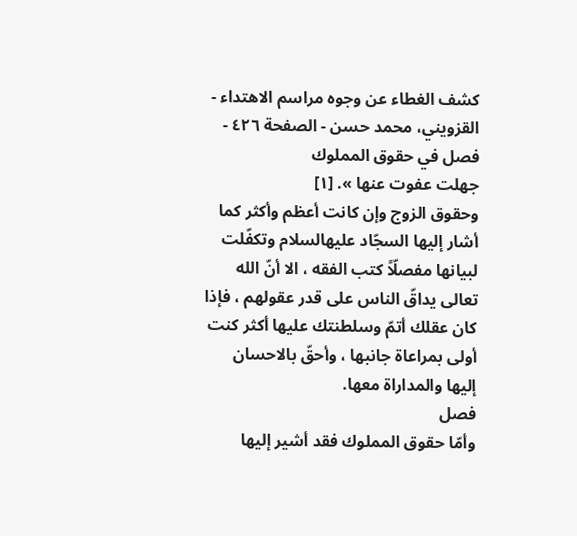كشف الغطاء عن وجوه مراسم الاهتداء - القزويني، محمد حسن - الصفحة ٤٢٦ - فصل في حقوق المملوك
جهلت عفوت عنها ». [١]
وحقوق الزوج وإن كانت أعظم وأكثر كما أشار إليها السجّاد عليهالسلام وتكفّلت لبيانها مفصلّاً كتب الفقه ، الا أنّ الله تعالى يداقّ الناس على قدر عقولهم ، فإذا كان عقلك أتمّ وسلطنتك عليها أكثر كنت أولى بمراعاة جانبها ، وأحقّ بالاحسان إليها والمداراة معها.
فصل
وأمّا حقوق المملوك فقد أشير إليها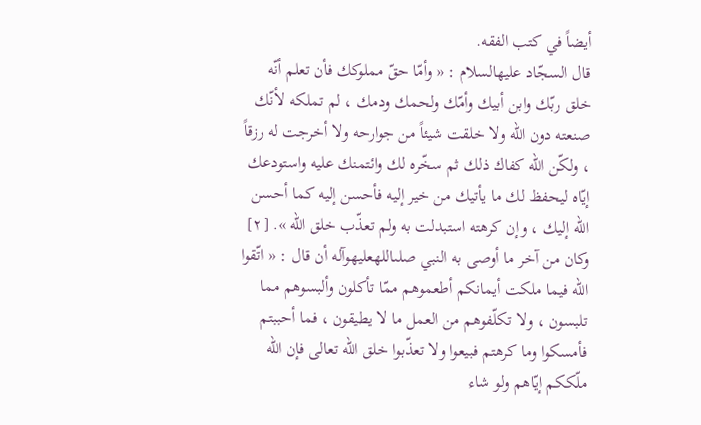أيضاً في كتب الفقه.
قال السجّاد عليهالسلام : « وأمّا حقّ مملوكك فأن تعلم أنّه خلق ربّك وابن أبيك وأمّك ولحمك ودمك ، لم تملكه لأنّك صنعته دون الله ولا خلقت شيئاً من جوارحه ولا أخرجت له رزقاً ، ولكّن الله كفاك ذلك ثم سخّره لك وائتمنك عليه واستودعك إيّاه ليحفظ لك ما يأتيك من خير إليه فأحسن إليه كما أحسن الله إليك ، وإن كرهته استبدلت به ولم تعذّب خلق الله ». [٢]
وكان من آخر ما أوصى به النبي صلىاللهعليهوآله أن قال : « اتّقوا الله فيما ملكت أيمانكم أطعموهم ممّا تأكلون وألبسوهم مما تلبسون ، ولا تكلّفوهم من العمل ما لا يطيقون ، فما أحببتم فأمسكوا وما كرهتم فبيعوا ولا تعذّبوا خلق الله تعالى فإن الله ملّككم إيّاهم ولو شاء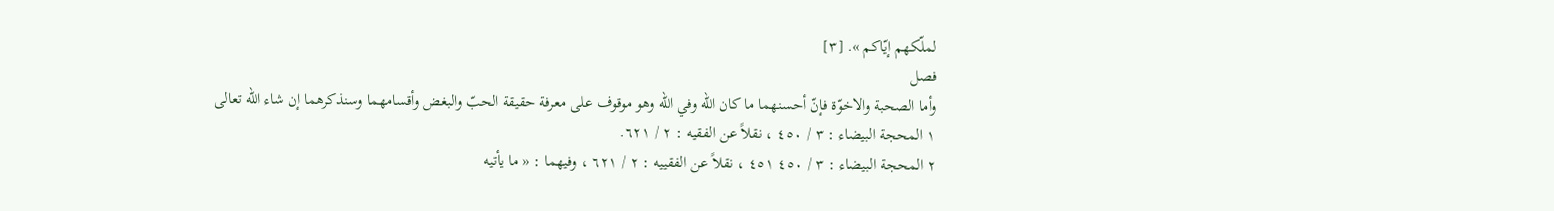لملّكهم إيّاكم ». [٣]
فصل
وأما الصحبة والاخوّة فإنّ أحسنهما ما كان الله وفي الله وهو موقوف على معرفة حقيقة الحبّ والبغض وأقسامهما وسنذكرهما إن شاء الله تعالى
١ المحجة البيضاء : ٣ / ٤٥٠ ، نقلاً عن الفقيه : ٢ / ٦٢١.
٢ المحجة البيضاء : ٣ / ٤٥٠ ٤٥١ ، نقلاً عن الفقييه : ٢ / ٦٢١ ، وفيهما : « ما يأتيه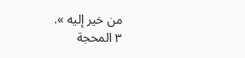من خير إليه ».
٣ المحجة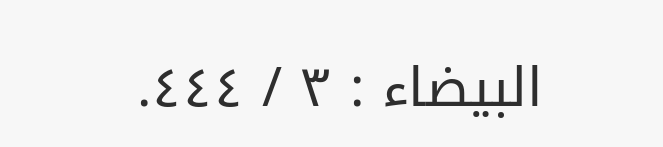البيضاء : ٣ / ٤٤٤.